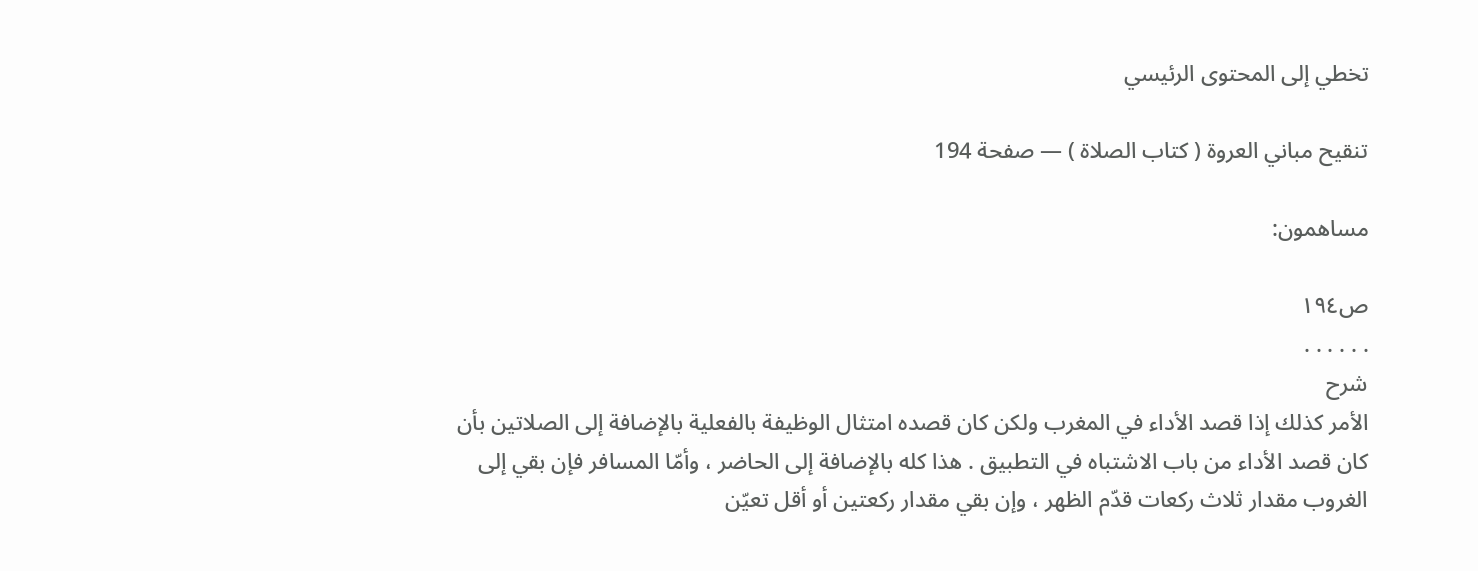تخطي إلى المحتوى الرئيسي

تنقيح مباني العروة ( كتاب الصلاة ) — صفحة 194

مساهمون:

ص١٩٤
. . . . . .
شرح
الأمر كذلك إذا قصد الأداء في المغرب ولكن كان قصده امتثال الوظيفة بالفعلية بالإضافة إلى الصلاتين بأن كان قصد الأداء من باب الاشتباه في التطبيق . هذا كله بالإضافة إلى الحاضر ، وأمّا المسافر فإن بقي إلى الغروب مقدار ثلاث ركعات قدّم الظهر ، وإن بقي مقدار ركعتين أو أقل تعيّن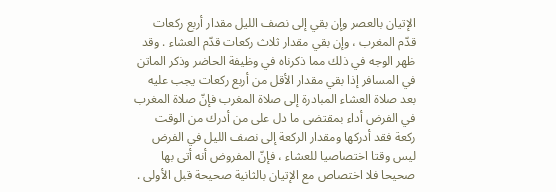الإتيان بالعصر وإن بقي إلى نصف الليل مقدار أربع ركعات قدّم المغرب ، وإن بقي مقدار ثلاث ركعات قدّم العشاء . وقد ظهر الوجه في ذلك مما ذكرناه في وظيفة الحاضر وذكر الماتن في المسافر إذا بقي مقدار الأقل من أربع ركعات يجب عليه بعد صلاة العشاء المبادرة إلى صلاة المغرب فإنّ صلاة المغرب في الفرض أداء بمقتضى ما دل على من أدرك من الوقت ركعة فقد أدركها ومقدار الركعة إلى نصف الليل في الفرض ليس وقتا اختصاصيا للعشاء ، فإنّ المفروض أنه أتى بها صحيحا فلا اختصاص مع الإتيان بالثانية صحيحة قبل الأولى .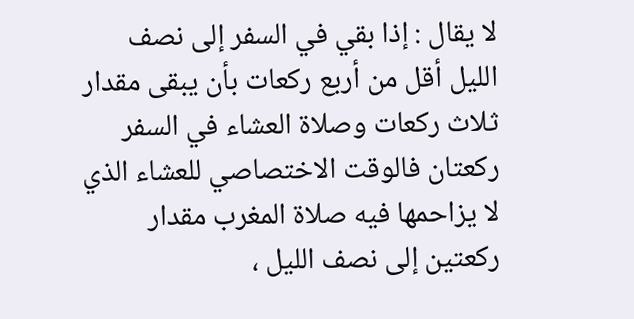لا يقال : إذا بقي في السفر إلى نصف الليل أقل من أربع ركعات بأن يبقى مقدار ثلاث ركعات وصلاة العشاء في السفر ركعتان فالوقت الاختصاصي للعشاء الذي لا يزاحمها فيه صلاة المغرب مقدار ركعتين إلى نصف الليل ،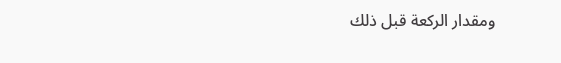ومقدار الركعة قبل ذلك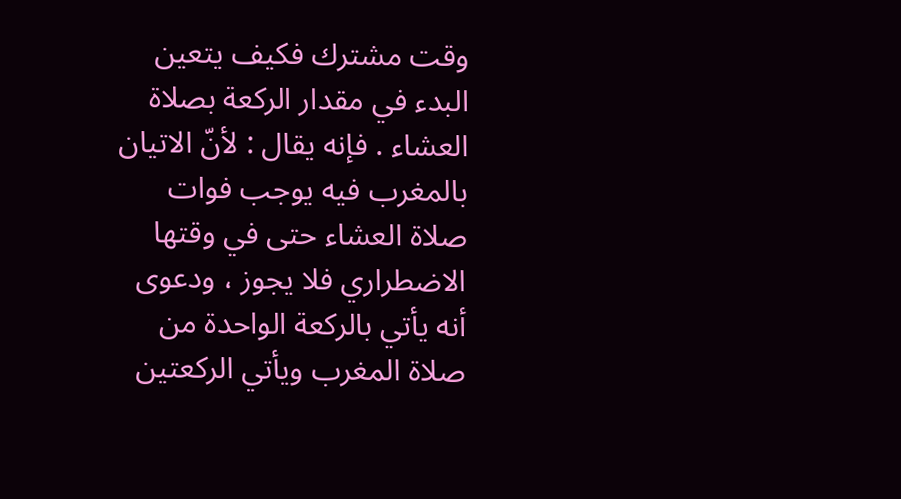وقت مشترك فكيف يتعين البدء في مقدار الركعة بصلاة العشاء . فإنه يقال : لأنّ الاتيان بالمغرب فيه يوجب فوات صلاة العشاء حتى في وقتها الاضطراري فلا يجوز ، ودعوى أنه يأتي بالركعة الواحدة من صلاة المغرب ويأتي الركعتين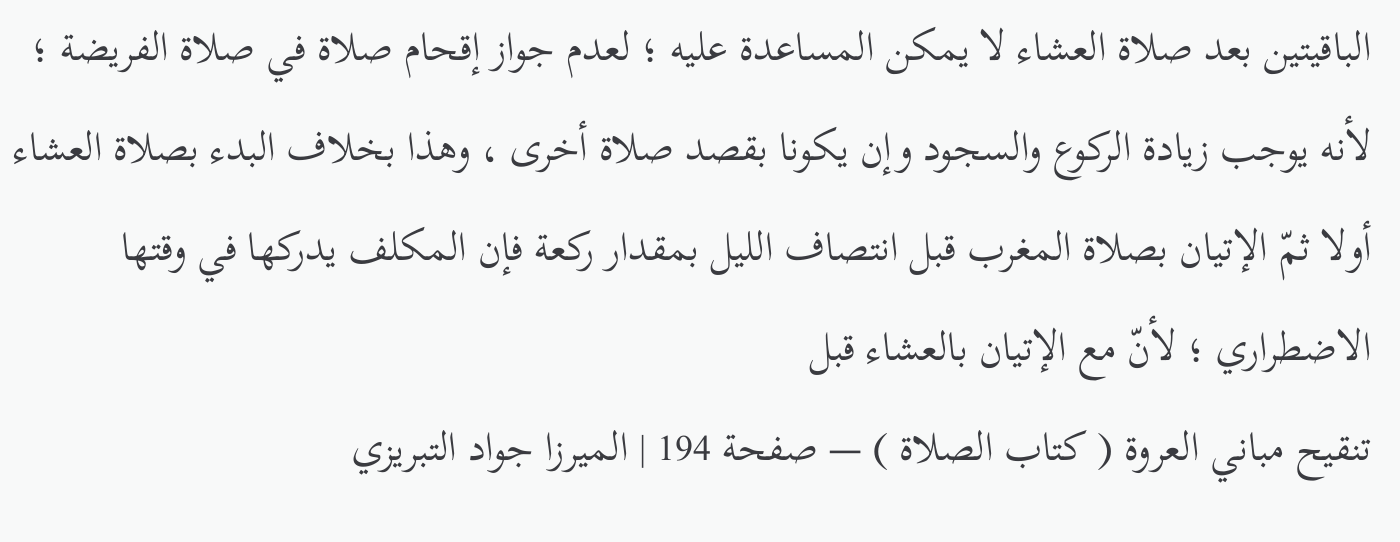الباقيتين بعد صلاة العشاء لا يمكن المساعدة عليه ؛ لعدم جواز إقحام صلاة في صلاة الفريضة ؛ لأنه يوجب زيادة الركوع والسجود وإن يكونا بقصد صلاة أخرى ، وهذا بخلاف البدء بصلاة العشاء أولا ثمّ الإتيان بصلاة المغرب قبل انتصاف الليل بمقدار ركعة فإن المكلف يدركها في وقتها الاضطراري ؛ لأنّ مع الإتيان بالعشاء قبل
تنقيح مباني العروة ( كتاب الصلاة ) — صفحة 194 | الميرزا جواد التبريزي